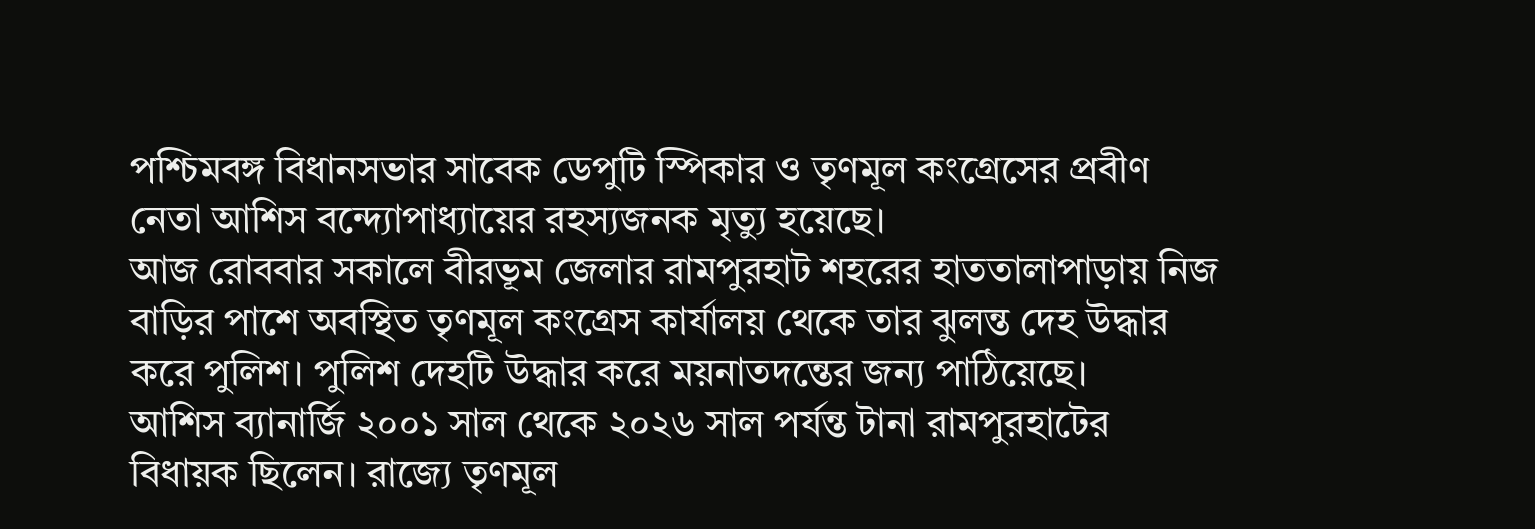পশ্চিমবঙ্গ বিধানসভার সাবেক ডেপুটি স্পিকার ও তৃণমূল কংগ্রেসের প্রবীণ নেতা আশিস বন্দ্যোপাধ্যায়ের রহস্যজনক মৃত্যু হয়েছে।
আজ রোববার সকালে বীরভূম জেলার রামপুরহাট শহরের হাততালাপাড়ায় নিজ বাড়ির পাশে অবস্থিত তৃণমূল কংগ্রেস কার্যালয় থেকে তার ঝুলন্ত দেহ উদ্ধার করে পুলিশ। পুলিশ দেহটি উদ্ধার করে ময়নাতদন্তের জন্য পাঠিয়েছে।
আশিস ব্যানার্জি ২০০১ সাল থেকে ২০২৬ সাল পর্যন্ত টানা রামপুরহাটের বিধায়ক ছিলেন। রাজ্যে তৃণমূল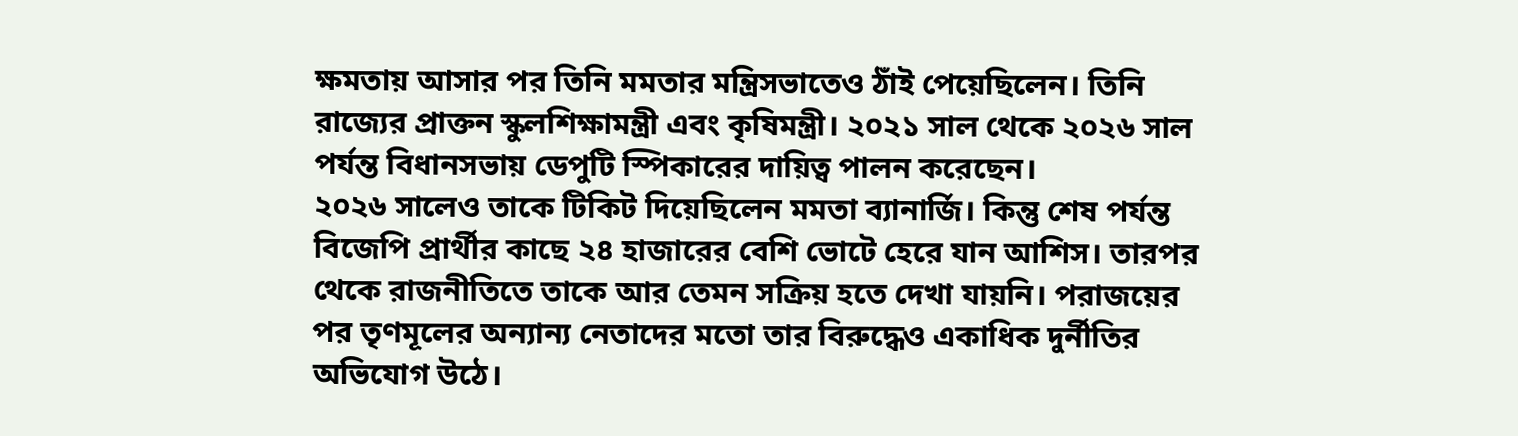ক্ষমতায় আসার পর তিনি মমতার মন্ত্রিসভাতেও ঠাঁই পেয়েছিলেন। তিনি রাজ্যের প্রাক্তন স্কুলশিক্ষামন্ত্রী এবং কৃষিমন্ত্রী। ২০২১ সাল থেকে ২০২৬ সাল পর্যন্ত বিধানসভায় ডেপুটি স্পিকারের দায়িত্ব পালন করেছেন।
২০২৬ সালেও তাকে টিকিট দিয়েছিলেন মমতা ব্যানার্জি। কিন্তু শেষ পর্যন্ত বিজেপি প্রার্থীর কাছে ২৪ হাজারের বেশি ভোটে হেরে যান আশিস। তারপর থেকে রাজনীতিতে তাকে আর তেমন সক্রিয় হতে দেখা যায়নি। পরাজয়ের পর তৃণমূলের অন্যান্য নেতাদের মতো তার বিরুদ্ধেও একাধিক দুর্নীতির অভিযোগ উঠে।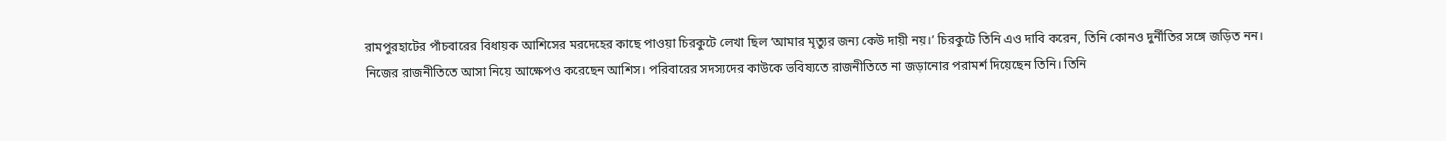রামপুরহাটের পাঁচবারের বিধায়ক আশিসের মরদেহের কাছে পাওয়া চিরকুটে লেখা ছিল ‘আমার মৃত্যুর জন্য কেউ দায়ী নয়।’ চিরকুটে তিনি এও দাবি করেন, তিনি কোনও দুর্নীতির সঙ্গে জড়িত নন।
নিজের রাজনীতিতে আসা নিয়ে আক্ষেপও করেছেন আশিস। পরিবারের সদস্যদের কাউকে ভবিষ্যতে রাজনীতিতে না জড়ানোর পরামর্শ দিয়েছেন তিনি। তিনি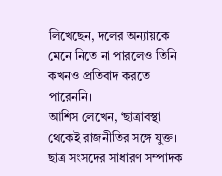লিখেছেন, দলের অন্যায়কে মেনে নিতে না পারলেও তিনি কখনও প্রতিবাদ করতে পারেননি।
আশিস লেখেন, ‘ছাত্রাবস্থা থেকেই রাজনীতির সঙ্গে যুক্ত। ছাত্র সংসদের সাধারণ সম্পাদক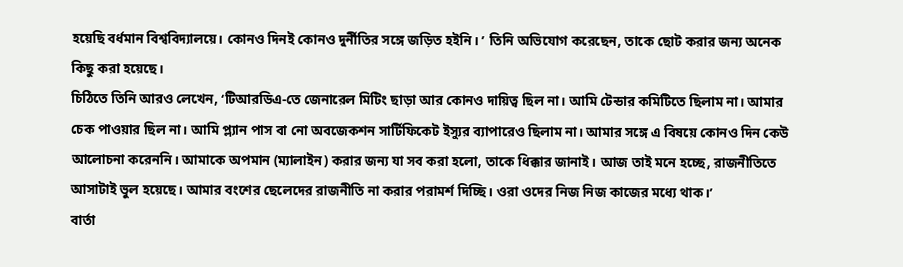হয়েছি বর্ধমান বিশ্ববিদ্যালয়ে। কোনও দিনই কোনও দুর্নীতির সঙ্গে জড়িত হইনি। ’ তিনি অভিযোগ করেছেন, তাকে ছোট করার জন্য অনেক কিছু করা হয়েছে।
চিঠিতে তিনি আরও লেখেন, ‘টিআরডিএ-তে জেনারেল মিটিং ছাড়া আর কোনও দায়িত্ব ছিল না। আমি টেন্ডার কমিটিতে ছিলাম না। আমার চেক পাওয়ার ছিল না। আমি প্ল্যান পাস বা নো অবজেকশন সার্টিফিকেট ইস্যুর ব্যাপারেও ছিলাম না। আমার সঙ্গে এ বিষয়ে কোনও দিন কেউ আলোচনা করেননি। আমাকে অপমান (ম্যালাইন) করার জন্য যা সব করা হলো, তাকে ধিক্কার জানাই। আজ তাই মনে হচ্ছে, রাজনীতিতে আসাটাই ভুল হয়েছে। আমার বংশের ছেলেদের রাজনীতি না করার পরামর্শ দিচ্ছি। ওরা ওদের নিজ নিজ কাজের মধ্যে থাক।’
বার্তা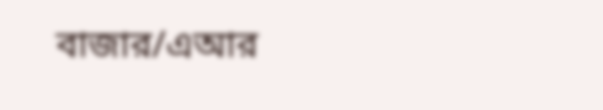বাজার/এআর